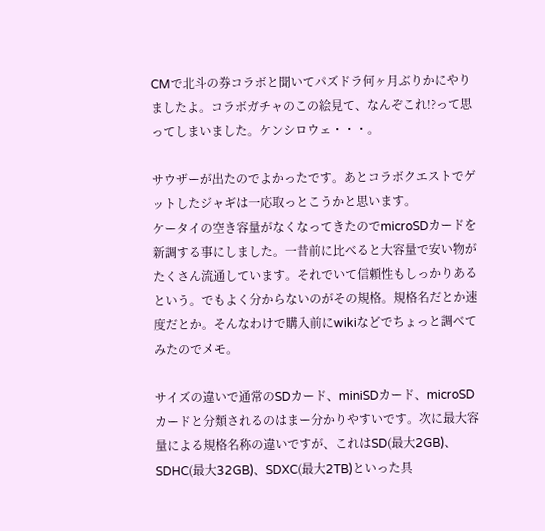CMで北斗の券コラボと聞いてパズドラ何ヶ月ぶりかにやりましたよ。コラボガチャのこの絵見て、なんぞこれ!?って思ってしまいました。ケンシロウェ・・・。

サウザーが出たのでよかったです。あとコラボクエストでゲットしたジャギは一応取っとこうかと思います。
ケータイの空き容量がなくなってきたのでmicroSDカードを新調する事にしました。一昔前に比べると大容量で安い物がたくさん流通しています。それでいて信頼性もしっかりあるという。でもよく分からないのがその規格。規格名だとか速度だとか。そんなわけで購入前にwikiなどでちょっと調べてみたのでメモ。

サイズの違いで通常のSDカード、miniSDカード、microSDカードと分類されるのはまー分かりやすいです。次に最大容量による規格名称の違いですが、これはSD(最大2GB)、SDHC(最大32GB)、SDXC(最大2TB)といった具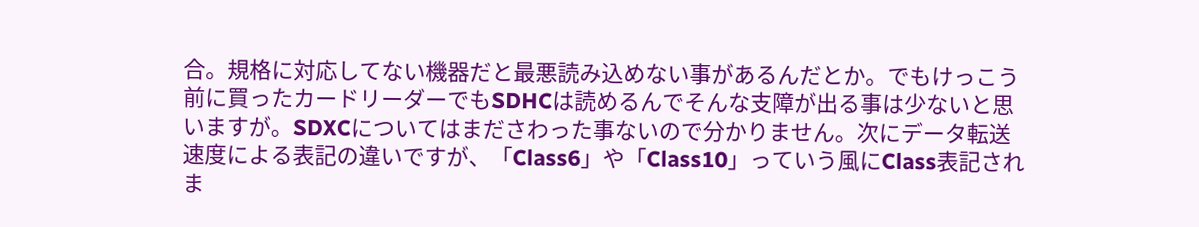合。規格に対応してない機器だと最悪読み込めない事があるんだとか。でもけっこう前に買ったカードリーダーでもSDHCは読めるんでそんな支障が出る事は少ないと思いますが。SDXCについてはまださわった事ないので分かりません。次にデータ転送速度による表記の違いですが、「Class6」や「Class10」っていう風にClass表記されま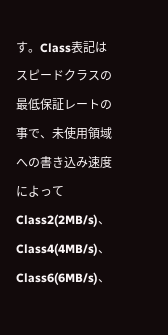す。Class表記はスピードクラスの最低保証レートの事で、未使用領域への書き込み速度によってClass2(2MB/s)、Class4(4MB/s)、Class6(6MB/s)、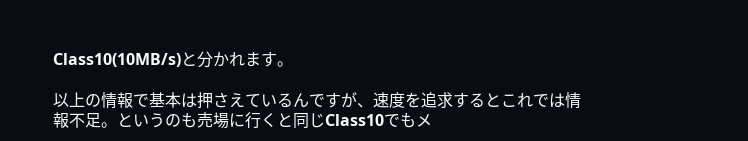Class10(10MB/s)と分かれます。

以上の情報で基本は押さえているんですが、速度を追求するとこれでは情報不足。というのも売場に行くと同じClass10でもメ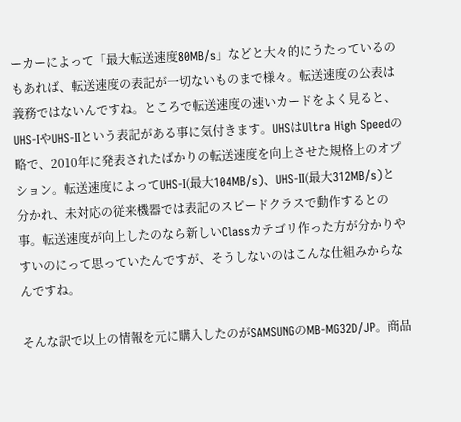ーカーによって「最大転送速度80MB/s」などと大々的にうたっているのもあれば、転送速度の表記が一切ないものまで様々。転送速度の公表は義務ではないんですね。ところで転送速度の速いカードをよく見ると、UHS-IやUHS-IIという表記がある事に気付きます。UHSはUltra High Speedの略で、2010年に発表されたばかりの転送速度を向上させた規格上のオプション。転送速度によってUHS-I(最大104MB/s)、UHS-II(最大312MB/s)と分かれ、未対応の従来機器では表記のスピードクラスで動作するとの事。転送速度が向上したのなら新しいClassカテゴリ作った方が分かりやすいのにって思っていたんですが、そうしないのはこんな仕組みからなんですね。

そんな訳で以上の情報を元に購入したのがSAMSUNGのMB-MG32D/JP。商品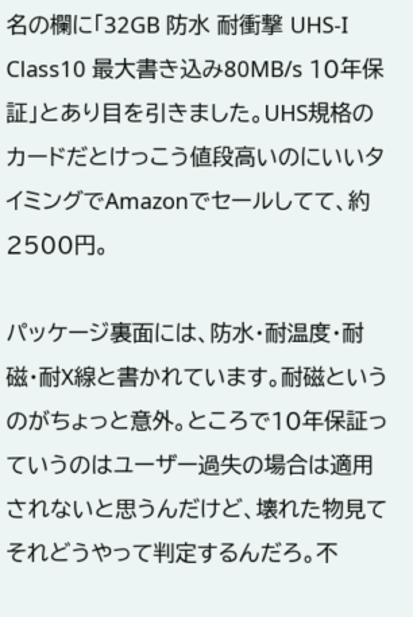名の欄に「32GB 防水 耐衝撃 UHS-I Class10 最大書き込み80MB/s 10年保証」とあり目を引きました。UHS規格のカードだとけっこう値段高いのにいいタイミングでAmazonでセールしてて、約2500円。

パッケージ裏面には、防水・耐温度・耐磁・耐X線と書かれています。耐磁というのがちょっと意外。ところで10年保証っていうのはユーザー過失の場合は適用されないと思うんだけど、壊れた物見てそれどうやって判定するんだろ。不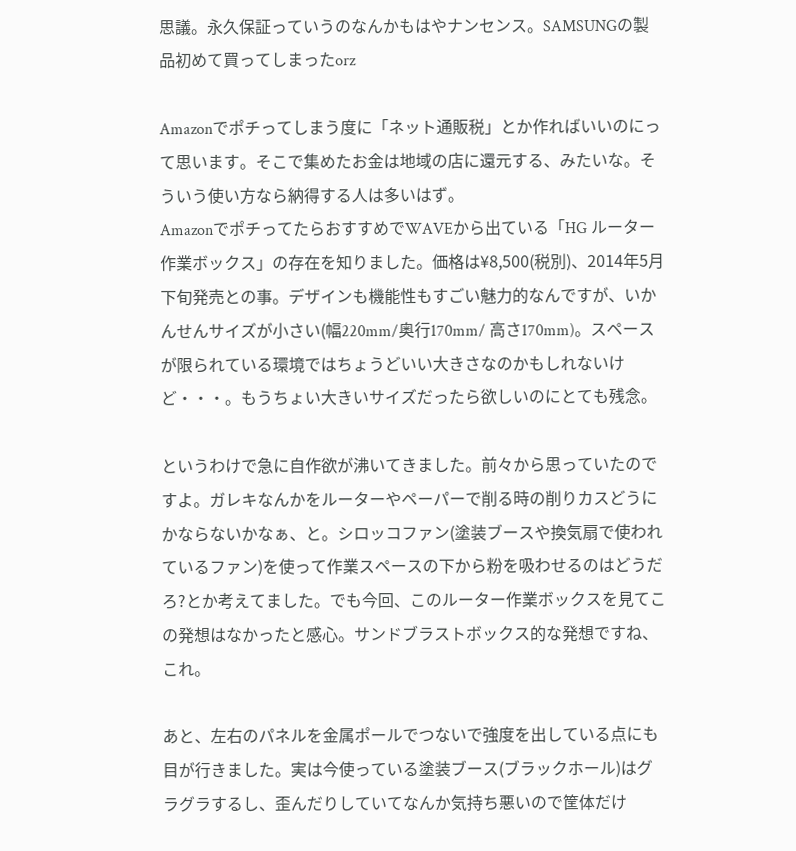思議。永久保証っていうのなんかもはやナンセンス。SAMSUNGの製品初めて買ってしまったorz

Amazonでポチってしまう度に「ネット通販税」とか作ればいいのにって思います。そこで集めたお金は地域の店に還元する、みたいな。そういう使い方なら納得する人は多いはず。
AmazonでポチってたらおすすめでWAVEから出ている「HG ルーター作業ボックス」の存在を知りました。価格は¥8,500(税別)、2014年5月下旬発売との事。デザインも機能性もすごい魅力的なんですが、いかんせんサイズが小さい(幅220mm/奥行170mm/ 高さ170mm)。スペースが限られている環境ではちょうどいい大きさなのかもしれないけど・・・。もうちょい大きいサイズだったら欲しいのにとても残念。

というわけで急に自作欲が沸いてきました。前々から思っていたのですよ。ガレキなんかをルーターやペーパーで削る時の削りカスどうにかならないかなぁ、と。シロッコファン(塗装ブースや換気扇で使われているファン)を使って作業スペースの下から粉を吸わせるのはどうだろ?とか考えてました。でも今回、このルーター作業ボックスを見てこの発想はなかったと感心。サンドブラストボックス的な発想ですね、これ。

あと、左右のパネルを金属ポールでつないで強度を出している点にも目が行きました。実は今使っている塗装ブース(ブラックホール)はグラグラするし、歪んだりしていてなんか気持ち悪いので筐体だけ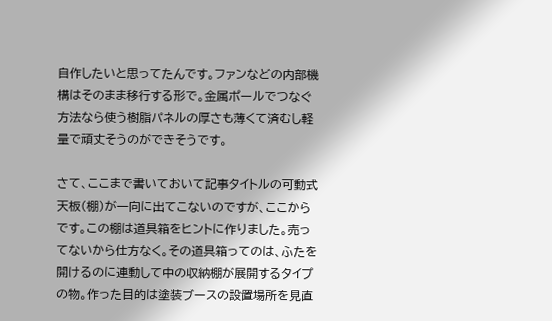自作したいと思ってたんです。ファンなどの内部機構はそのまま移行する形で。金属ポールでつなぐ方法なら使う樹脂パネルの厚さも薄くて済むし軽量で頑丈そうのができそうです。

さて、ここまで書いておいて記事タイトルの可動式天板(棚)が一向に出てこないのですが、ここからです。この棚は道具箱をヒントに作りました。売ってないから仕方なく。その道具箱ってのは、ふたを開けるのに連動して中の収納棚が展開するタイプの物。作った目的は塗装ブースの設置場所を見直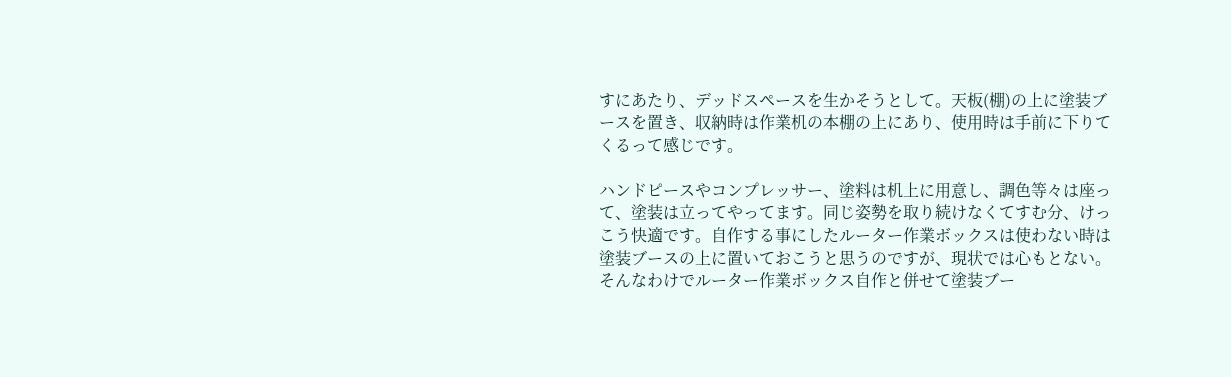すにあたり、デッドスペースを生かそうとして。天板(棚)の上に塗装ブースを置き、収納時は作業机の本棚の上にあり、使用時は手前に下りてくるって感じです。

ハンドピースやコンプレッサー、塗料は机上に用意し、調色等々は座って、塗装は立ってやってます。同じ姿勢を取り続けなくてすむ分、けっこう快適です。自作する事にしたルーター作業ボックスは使わない時は塗装ブースの上に置いておこうと思うのですが、現状では心もとない。そんなわけでルーター作業ボックス自作と併せて塗装ブー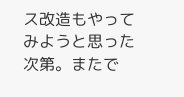ス改造もやってみようと思った次第。またで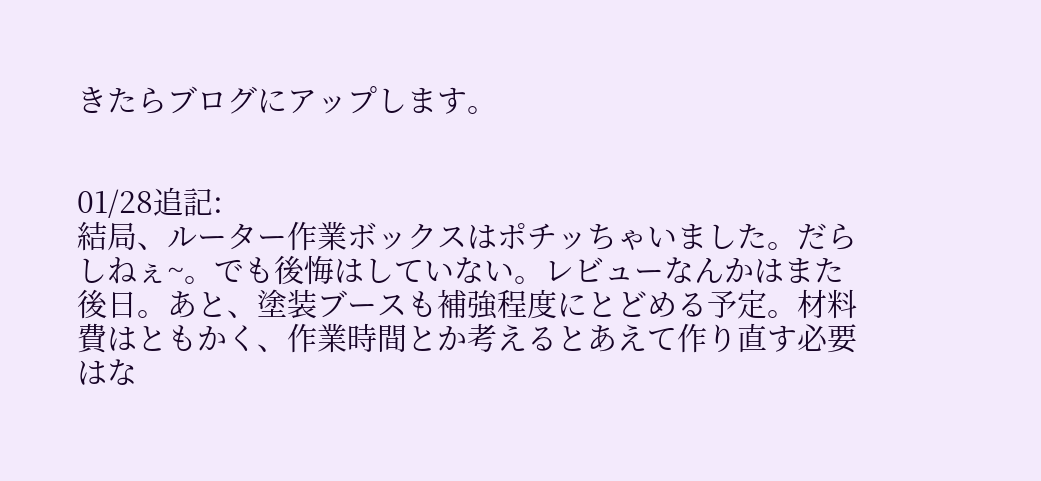きたらブログにアップします。


01/28追記:
結局、ルーター作業ボックスはポチッちゃいました。だらしねぇ~。でも後悔はしていない。レビューなんかはまた後日。あと、塗装ブースも補強程度にとどめる予定。材料費はともかく、作業時間とか考えるとあえて作り直す必要はな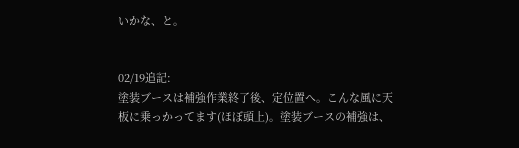いかな、と。


02/19追記:
塗装ブースは補強作業終了後、定位置へ。こんな風に天板に乗っかってます(ほぼ頭上)。塗装ブースの補強は、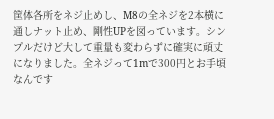筐体各所をネジ止めし、M8の全ネジを2本横に通しナット止め、剛性UPを図っています。シンプルだけど大して重量も変わらずに確実に頑丈になりました。全ネジって1mで300円とお手頃なんです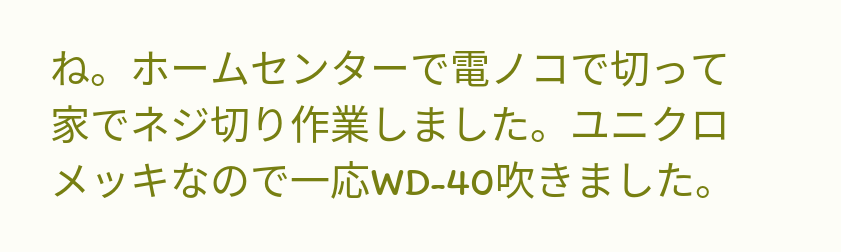ね。ホームセンターで電ノコで切って家でネジ切り作業しました。ユニクロメッキなので一応WD-40吹きました。